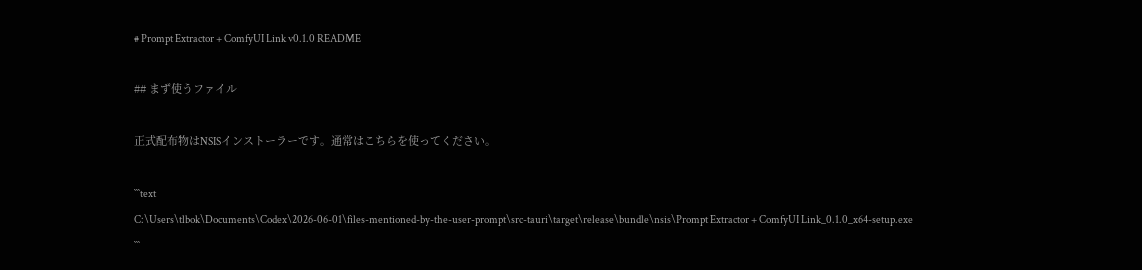# Prompt Extractor + ComfyUI Link v0.1.0 README

## まず使うファイル

正式配布物はNSISインストーラーです。通常はこちらを使ってください。

```text
C:\Users\tlbok\Documents\Codex\2026-06-01\files-mentioned-by-the-user-prompt\src-tauri\target\release\bundle\nsis\Prompt Extractor + ComfyUI Link_0.1.0_x64-setup.exe
```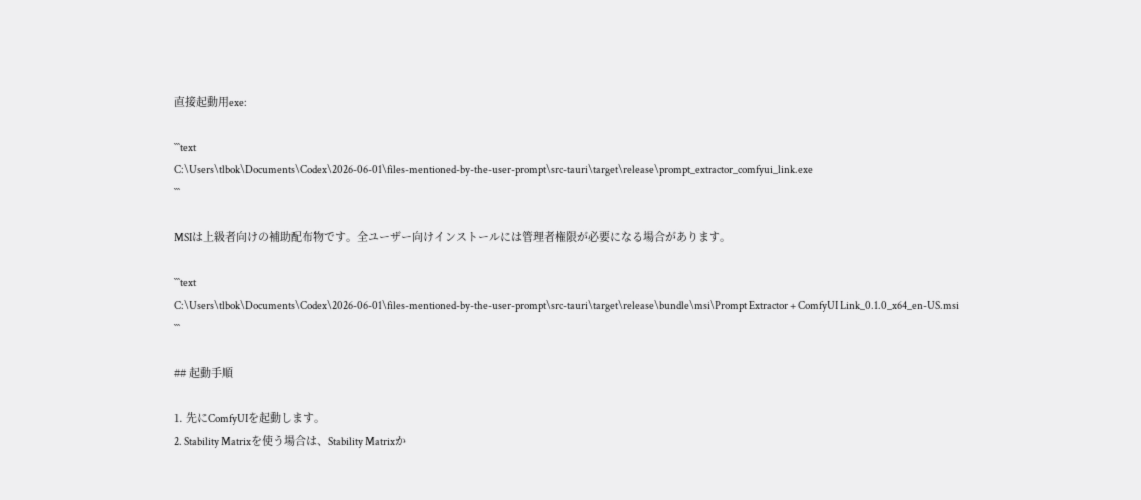直接起動用exe:

```text
C:\Users\tlbok\Documents\Codex\2026-06-01\files-mentioned-by-the-user-prompt\src-tauri\target\release\prompt_extractor_comfyui_link.exe
```

MSIは上級者向けの補助配布物です。全ユーザー向けインストールには管理者権限が必要になる場合があります。

```text
C:\Users\tlbok\Documents\Codex\2026-06-01\files-mentioned-by-the-user-prompt\src-tauri\target\release\bundle\msi\Prompt Extractor + ComfyUI Link_0.1.0_x64_en-US.msi
```

## 起動手順

1. 先にComfyUIを起動します。
2. Stability Matrixを使う場合は、Stability Matrixか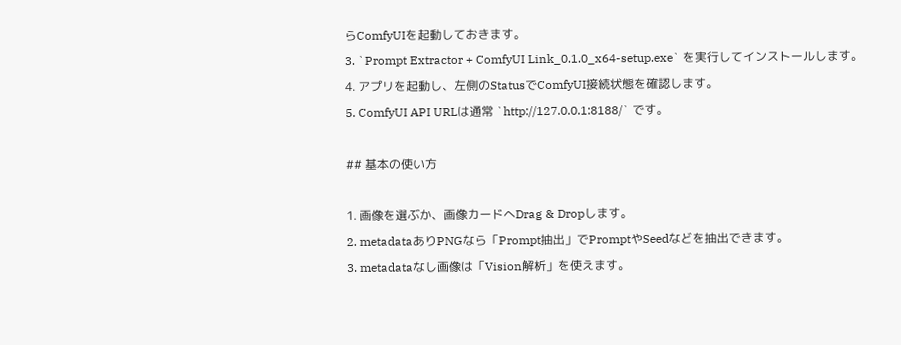らComfyUIを起動しておきます。
3. `Prompt Extractor + ComfyUI Link_0.1.0_x64-setup.exe` を実行してインストールします。
4. アプリを起動し、左側のStatusでComfyUI接続状態を確認します。
5. ComfyUI API URLは通常 `http://127.0.0.1:8188/` です。

## 基本の使い方

1. 画像を選ぶか、画像カードへDrag & Dropします。
2. metadataありPNGなら「Prompt抽出」でPromptやSeedなどを抽出できます。
3. metadataなし画像は「Vision解析」を使えます。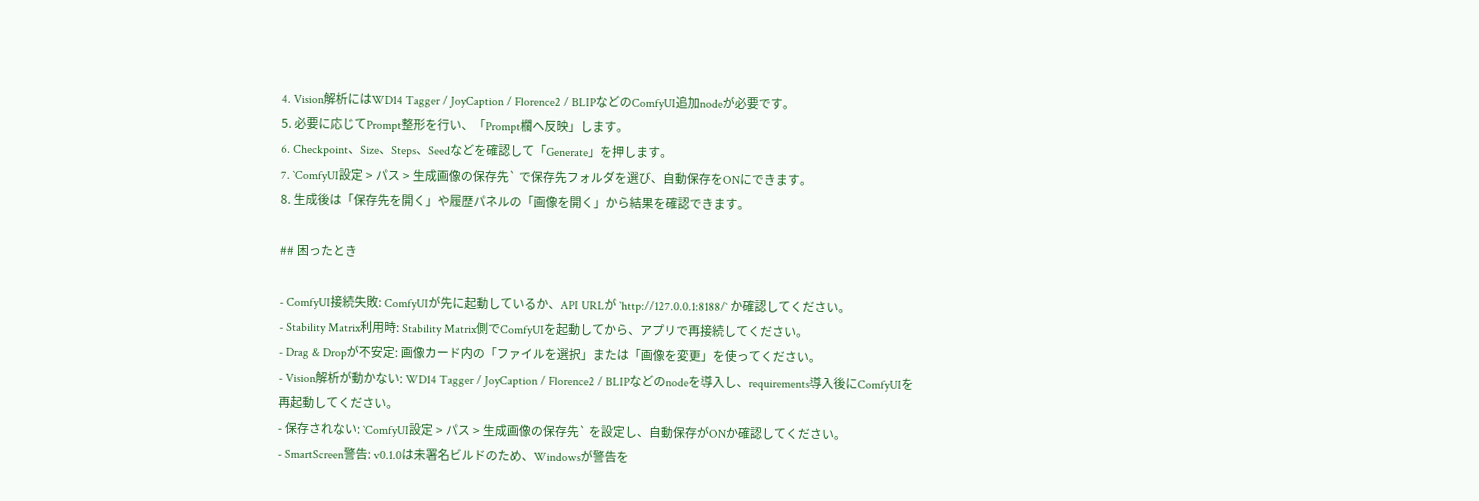4. Vision解析にはWD14 Tagger / JoyCaption / Florence2 / BLIPなどのComfyUI追加nodeが必要です。
5. 必要に応じてPrompt整形を行い、「Prompt欄へ反映」します。
6. Checkpoint、Size、Steps、Seedなどを確認して「Generate」を押します。
7. `ComfyUI設定 > パス > 生成画像の保存先` で保存先フォルダを選び、自動保存をONにできます。
8. 生成後は「保存先を開く」や履歴パネルの「画像を開く」から結果を確認できます。

## 困ったとき

- ComfyUI接続失敗: ComfyUIが先に起動しているか、API URLが `http://127.0.0.1:8188/` か確認してください。
- Stability Matrix利用時: Stability Matrix側でComfyUIを起動してから、アプリで再接続してください。
- Drag & Dropが不安定: 画像カード内の「ファイルを選択」または「画像を変更」を使ってください。
- Vision解析が動かない: WD14 Tagger / JoyCaption / Florence2 / BLIPなどのnodeを導入し、requirements導入後にComfyUIを再起動してください。
- 保存されない: `ComfyUI設定 > パス > 生成画像の保存先` を設定し、自動保存がONか確認してください。
- SmartScreen警告: v0.1.0は未署名ビルドのため、Windowsが警告を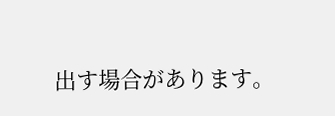出す場合があります。